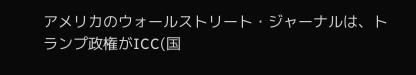アメリカのウォールストリート・ジャーナルは、トランプ政権がICC(国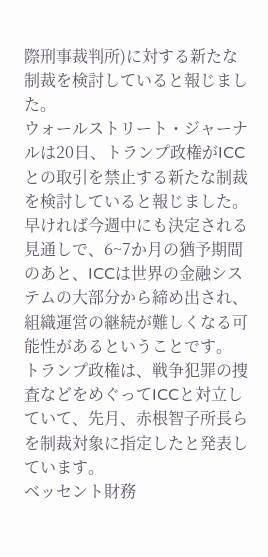際刑事裁判所)に対する新たな制裁を検討していると報じました。
ウォールストリート・ジャーナルは20日、トランプ政権がICCとの取引を禁止する新たな制裁を検討していると報じました。
早ければ今週中にも決定される見通しで、6~7か月の猶予期間のあと、ICCは世界の金融システムの大部分から締め出され、組織運営の継続が難しくなる可能性があるということです。
トランプ政権は、戦争犯罪の捜査などをめぐってICCと対立していて、先月、赤根智子所長らを制裁対象に指定したと発表しています。
ベッセント財務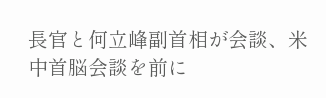長官と何立峰副首相が会談、米中首脳会談を前に